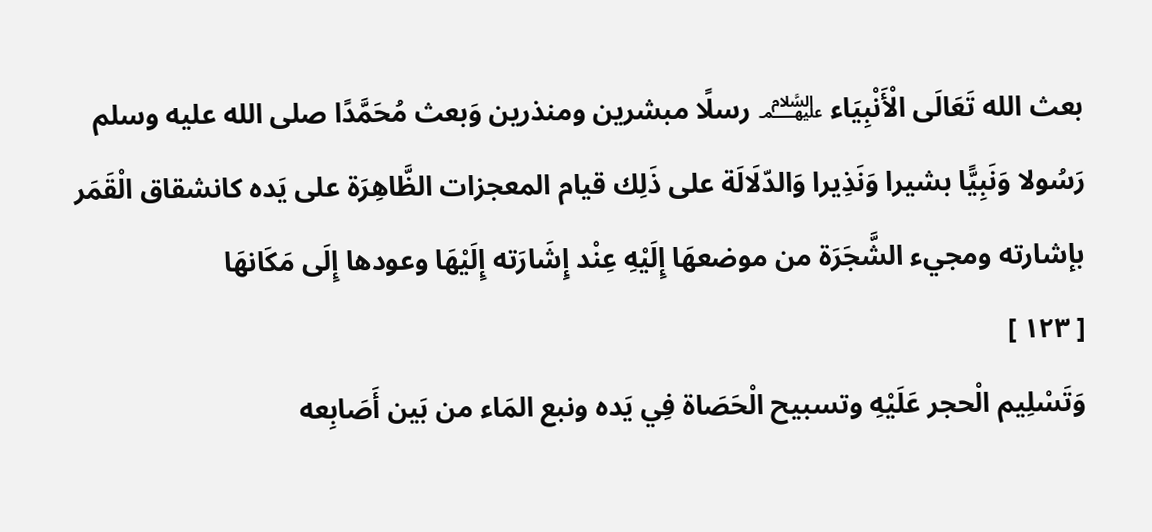بعث الله تَعَالَى الْأَنْبِيَاء ﵈ رسلًا مبشرين ومنذرين وَبعث مُحَمَّدًا صلى الله عليه وسلم رَسُولا وَنَبِيًّا بشيرا وَنَذِيرا وَالدّلَالَة على ذَلِك قيام المعجزات الظَّاهِرَة على يَده كانشقاق الْقَمَر بإشارته ومجيء الشَّجَرَة من موضعهَا إِلَيْهِ عِنْد إِشَارَته إِلَيْهَا وعودها إِلَى مَكَانهَا
[ ١٢٣ ]
وَتَسْلِيم الْحجر عَلَيْهِ وتسبيح الْحَصَاة فِي يَده ونبع المَاء من بَين أَصَابِعه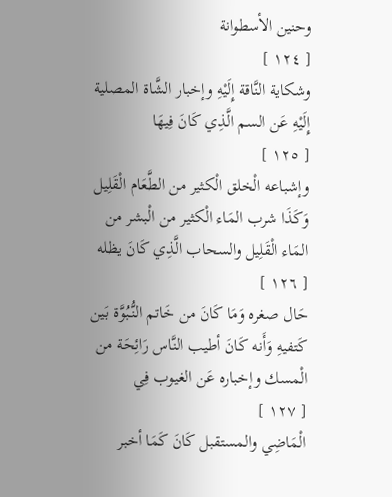وحنين الأسطوانة
[ ١٢٤ ]
وشكاية النَّاقة إِلَيْهِ وإخبار الشَّاة المصلية إِلَيْهِ عَن السم الَّذِي كَانَ فِيهَا
[ ١٢٥ ]
وإشباعه الْخلق الْكثير من الطَّعَام الْقَلِيل وَكَذَا شرب المَاء الْكثير من الْبشر من المَاء الْقَلِيل والسحاب الَّذِي كَانَ يظله
[ ١٢٦ ]
حَال صغره وَمَا كَانَ من خَاتم النُّبُوَّة بَين كَتفيهِ وَأَنه كَانَ أطيب النَّاس رَائِحَة من الْمسك وإخباره عَن الغيوب فِي
[ ١٢٧ ]
الْمَاضِي والمستقبل كَانَ كَمَا أخبر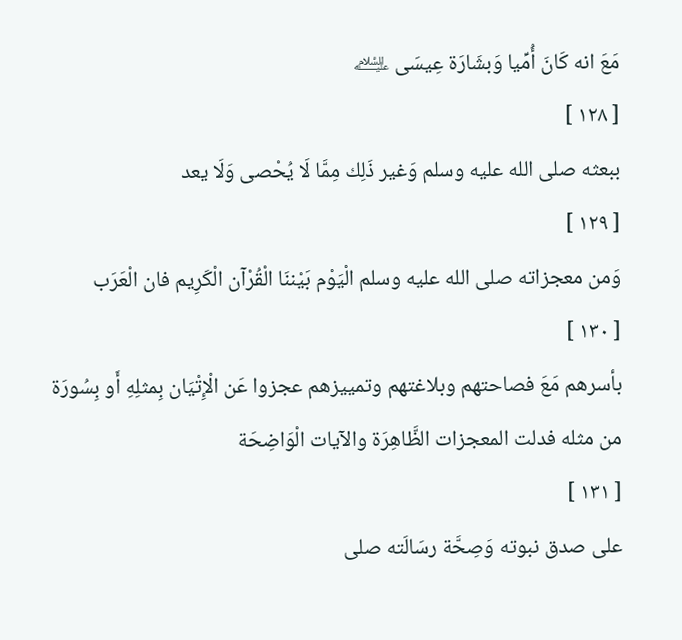مَعَ انه كَانَ أُمِّيا وَبشَارَة عِيسَى ﵇
[ ١٢٨ ]
ببعثه صلى الله عليه وسلم وَغير ذَلِك مِمَّا لَا يُحْصى وَلَا يعد
[ ١٢٩ ]
وَمن معجزاته صلى الله عليه وسلم الْيَوْم بَيْننَا الْقُرْآن الْكَرِيم فان الْعَرَب
[ ١٣٠ ]
بأسرهم مَعَ فصاحتهم وبلاغتهم وتمييزهم عجزوا عَن الْإِتْيَان بِمثلِهِ أَو بِسُورَة من مثله فدلت المعجزات الظَّاهِرَة والآيات الْوَاضِحَة
[ ١٣١ ]
على صدق نبوته وَصِحَّة رسَالَته صلى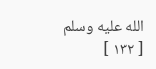الله عليه وسلم
[ ١٣٢ ]